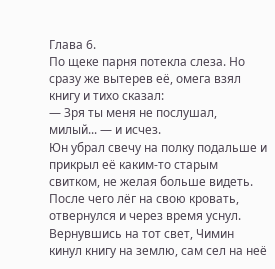Глава 6.
По щеке парня потекла слеза. Но сразу же вытерев её, омега взял книгу и тихо сказал:
— Зря ты меня не послушал, милый... — и исчез.
Юн убрал свечу на полку подальше и прикрыл её каким-то старым свитком, не желая больше видеть. После чего лёг на свою кровать, отвернулся и через время уснул.
Вернувшись на тот свет, Чимин кинул книгу на землю, сам сел на неё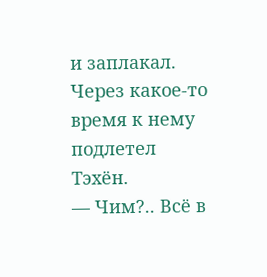и заплакал. Через какое-то время к нему подлетел Тэхён.
— Чим?.. Всё в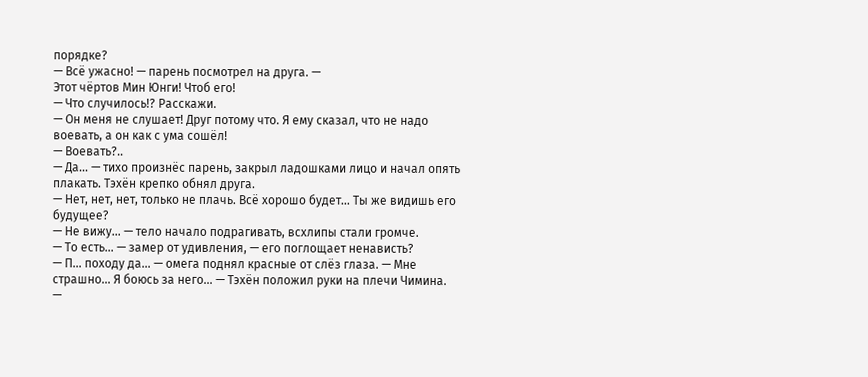порядке?
— Всё ужасно! — парень посмотрел на друга. —
Этот чёртов Мин Юнги! Чтоб его!
— Что случилось!? Расскажи.
— Он меня не слушает! Друг потому что. Я ему сказал, что не надо воевать, а он как с ума сошёл!
— Воевать?..
— Да... — тихо произнёс парень, закрыл ладошками лицо и начал опять плакать. Тэхён крепко обнял друга.
— Нет, нет, нет, только не плачь. Всё хорошо будет... Ты же видишь его будущее?
— Не вижу... — тело начало подрагивать, всхлипы стали громче.
— То есть... — замер от удивления, — его поглощает ненависть?
— П... походу да... — омега поднял красные от слёз глаза. — Мне страшно... Я боюсь за него... — Тэхён положил руки на плечи Чимина.
—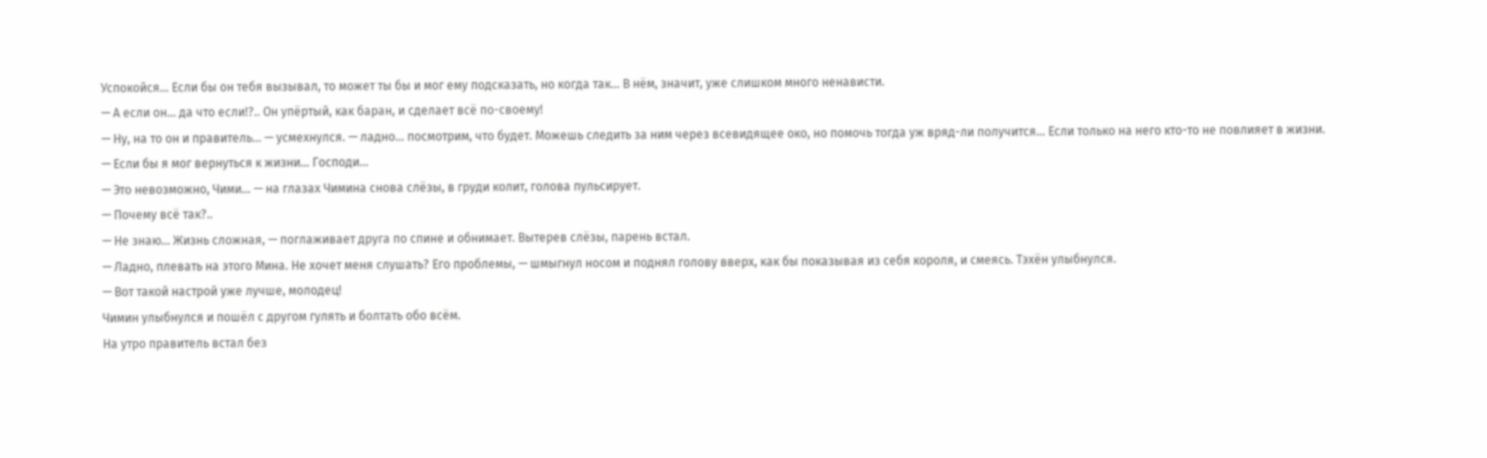Успокойся... Если бы он тебя вызывал, то может ты бы и мог ему подсказать, но когда так... В нём, значит, уже слишком много ненависти.
— А если он... да что если!?.. Он упёртый, как баран, и сделает всё по-своему!
— Ну, на то он и правитель... — усмехнулся. — ладно... посмотрим, что будет. Можешь следить за ним через всевидящее око, но помочь тогда уж вряд-ли получится... Если только на него кто-то не повлияет в жизни.
— Если бы я мог вернуться к жизни... Господи...
— Это невозможно, Чими... — на глазах Чимина снова слёзы, в груди колит, голова пульсирует.
— Почему всё так?..
— Не знаю... Жизнь сложная, — поглаживает друга по спине и обнимает. Вытерев слёзы, парень встал.
— Ладно, плевать на этого Мина. Не хочет меня слушать? Его проблемы, — шмыгнул носом и поднял голову вверх, как бы показывая из себя короля, и смеясь. Тэхён улыбнулся.
— Вот такой настрой уже лучше, молодец!
Чимин улыбнулся и пошёл с другом гулять и болтать обо всём.
На утро правитель встал без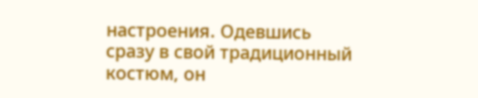настроения. Одевшись сразу в свой традиционный костюм, он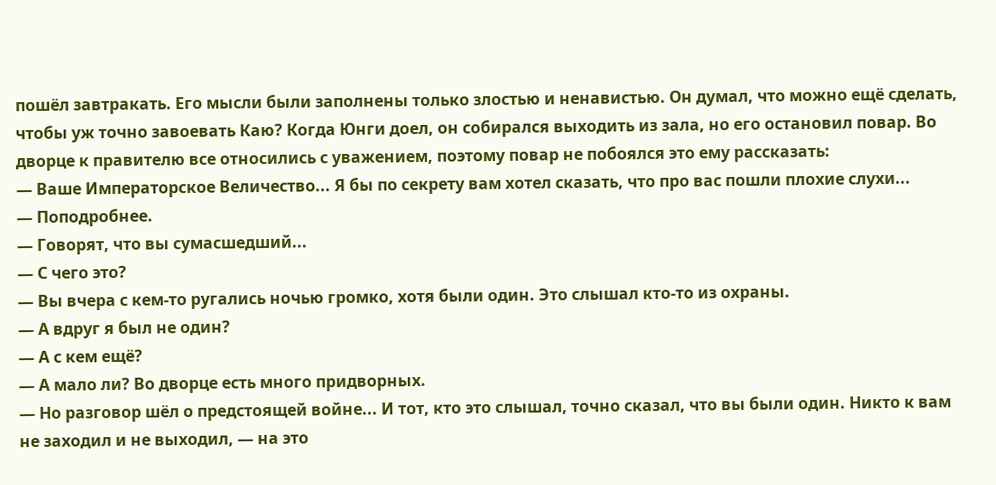пошёл завтракать. Его мысли были заполнены только злостью и ненавистью. Он думал, что можно ещё сделать, чтобы уж точно завоевать Каю? Когда Юнги доел, он собирался выходить из зала, но его остановил повар. Во дворце к правителю все относились с уважением, поэтому повар не побоялся это ему рассказать:
— Ваше Императорское Величество... Я бы по секрету вам хотел сказать, что про вас пошли плохие слухи...
— Поподробнее.
— Говорят, что вы сумасшедший...
— С чего это?
— Вы вчера с кем-то ругались ночью громко, хотя были один. Это слышал кто-то из охраны.
— А вдруг я был не один?
— А с кем ещё?
— А мало ли? Во дворце есть много придворных.
— Но разговор шёл о предстоящей войне... И тот, кто это слышал, точно сказал, что вы были один. Никто к вам не заходил и не выходил, — на это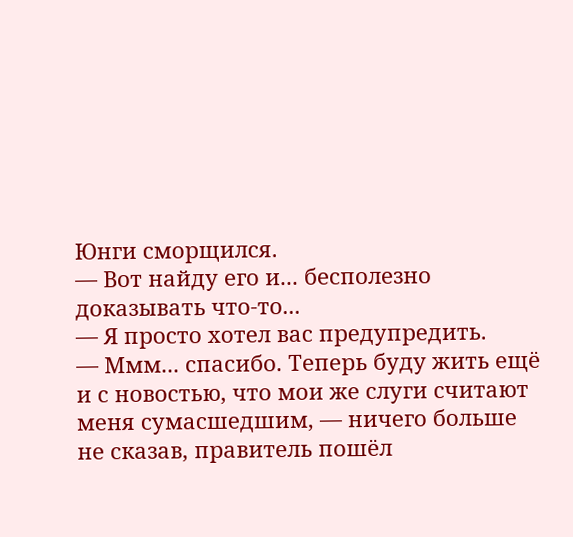Юнги сморщился.
— Вот найду его и... бесполезно доказывать что-то...
— Я просто хотел вас предупредить.
— Ммм... спасибо. Теперь буду жить ещё и с новостью, что мои же слуги считают меня сумасшедшим, — ничего больше не сказав, правитель пошёл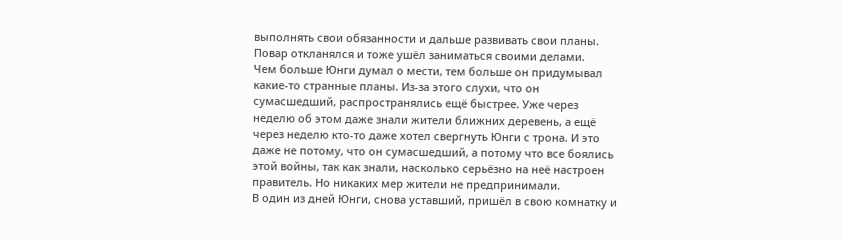выполнять свои обязанности и дальше развивать свои планы. Повар откланялся и тоже ушёл заниматься своими делами.
Чем больше Юнги думал о мести, тем больше он придумывал какие-то странные планы. Из-за этого слухи, что он сумасшедший, распространялись ещё быстрее. Уже через неделю об этом даже знали жители ближних деревень, а ещё через неделю кто-то даже хотел свергнуть Юнги с трона. И это даже не потому, что он сумасшедший, а потому что все боялись этой войны, так как знали, насколько серьёзно на неё настроен правитель. Но никаких мер жители не предпринимали.
В один из дней Юнги, снова уставший, пришёл в свою комнатку и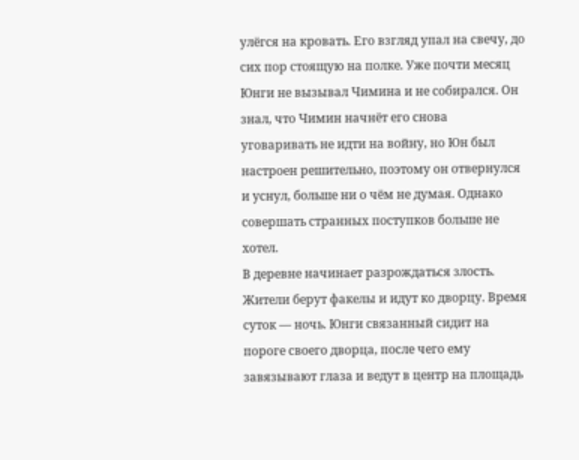улёгся на кровать. Его взгляд упал на свечу, до сих пор стоящую на полке. Уже почти месяц Юнги не вызывал Чимина и не собирался. Он знал, что Чимин начнёт его снова уговаривать не идти на войну, но Юн был настроен решительно, поэтому он отвернулся и уснул, больше ни о чём не думая. Однако совершать странных поступков больше не хотел.
В деревне начинает разрождаться злость. Жители берут факелы и идут ко дворцу. Время суток — ночь. Юнги связанный сидит на пороге своего дворца, после чего ему завязывают глаза и ведут в центр на площадь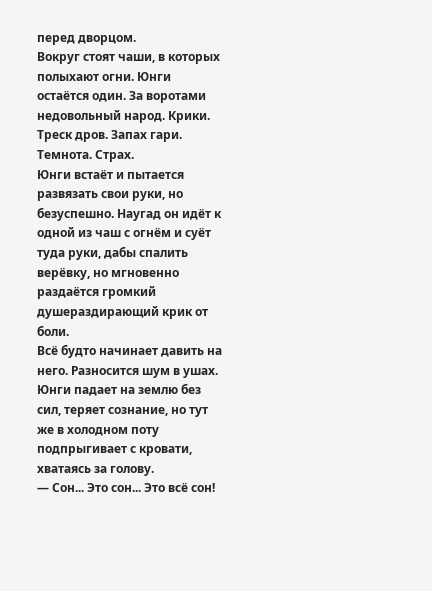перед дворцом.
Вокруг стоят чаши, в которых полыхают огни. Юнги остаётся один. За воротами недовольный народ. Крики. Треск дров. Запах гари. Темнота. Страх.
Юнги встаёт и пытается развязать свои руки, но безуспешно. Наугад он идёт к одной из чаш с огнём и суёт туда руки, дабы спалить верёвку, но мгновенно раздаётся громкий душераздирающий крик от боли.
Всё будто начинает давить на него. Разносится шум в ушах. Юнги падает на землю без сил, теряет сознание, но тут же в холодном поту подпрыгивает с кровати, хватаясь за голову.
— Сон... Это сон... Это всё сон!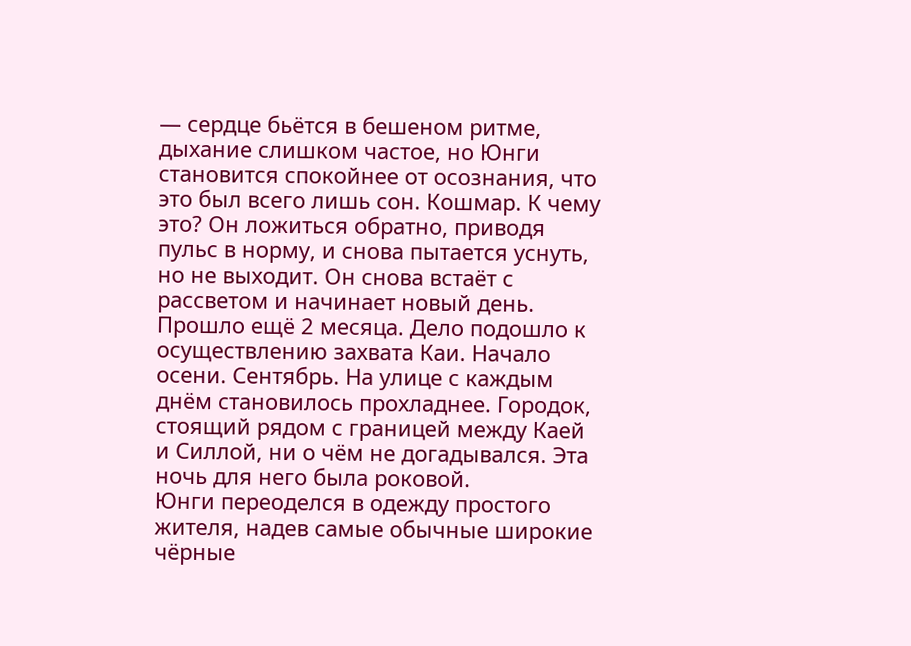— сердце бьётся в бешеном ритме, дыхание слишком частое, но Юнги становится спокойнее от осознания, что это был всего лишь сон. Кошмар. К чему это? Он ложиться обратно, приводя пульс в норму, и снова пытается уснуть, но не выходит. Он снова встаёт с рассветом и начинает новый день.
Прошло ещё 2 месяца. Дело подошло к осуществлению захвата Каи. Начало осени. Сентябрь. На улице с каждым днём становилось прохладнее. Городок, стоящий рядом с границей между Каей и Силлой, ни о чём не догадывался. Эта ночь для него была роковой.
Юнги переоделся в одежду простого жителя, надев самые обычные широкие чёрные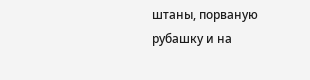штаны, порваную рубашку и на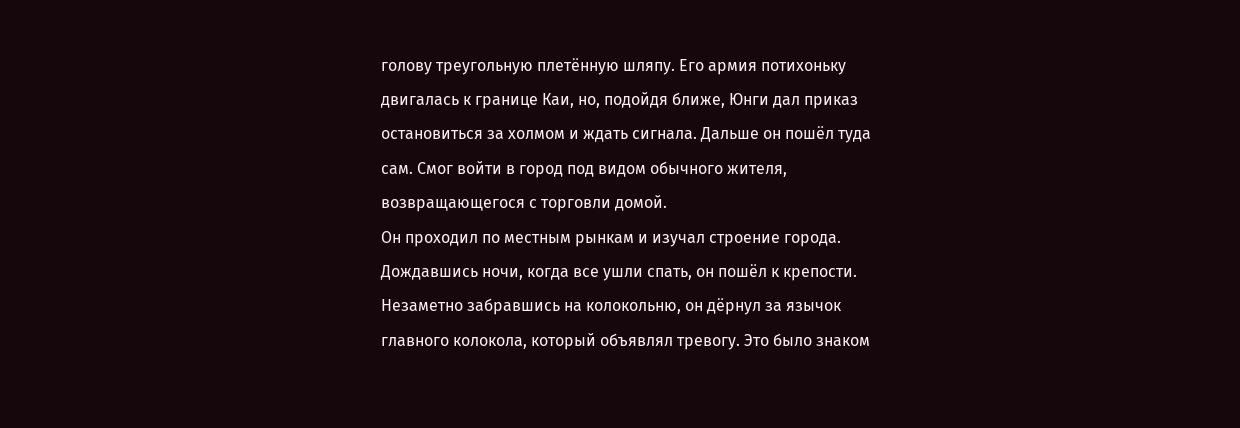голову треугольную плетённую шляпу. Его армия потихоньку двигалась к границе Каи, но, подойдя ближе, Юнги дал приказ остановиться за холмом и ждать сигнала. Дальше он пошёл туда сам. Смог войти в город под видом обычного жителя, возвращающегося с торговли домой.
Он проходил по местным рынкам и изучал строение города. Дождавшись ночи, когда все ушли спать, он пошёл к крепости. Незаметно забравшись на колокольню, он дёрнул за язычок главного колокола, который объявлял тревогу. Это было знаком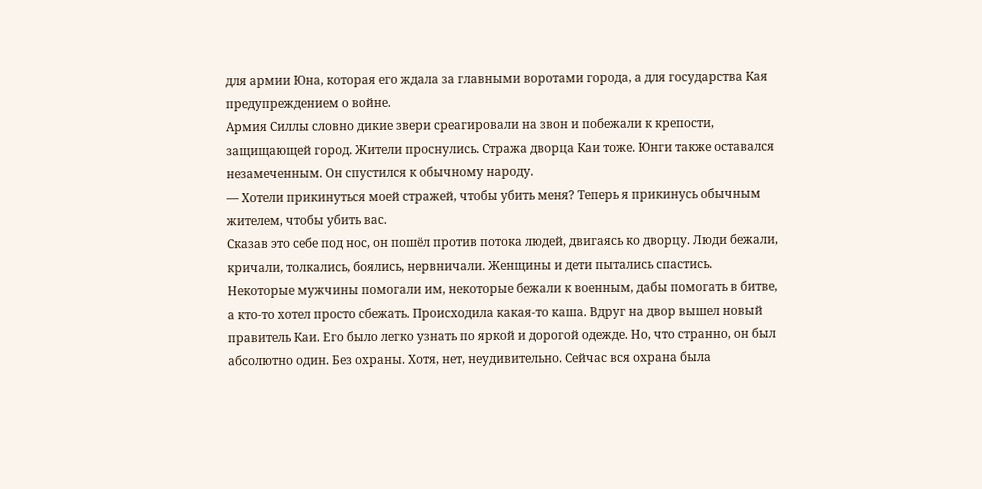для армии Юна, которая его ждала за главными воротами города, а для государства Кая предупреждением о войне.
Армия Силлы словно дикие звери среагировали на звон и побежали к крепости, защищающей город. Жители проснулись. Стража дворца Каи тоже. Юнги также оставался незамеченным. Он спустился к обычному народу.
— Хотели прикинуться моей стражей, чтобы убить меня? Теперь я прикинусь обычным жителем, чтобы убить вас.
Сказав это себе под нос, он пошёл против потока людей, двигаясь ко дворцу. Люди бежали, кричали, толкались, боялись, нервничали. Женщины и дети пытались спастись. Некоторые мужчины помогали им, некоторые бежали к военным, дабы помогать в битве, а кто-то хотел просто сбежать. Происходила какая-то каша. Вдруг на двор вышел новый правитель Каи. Его было легко узнать по яркой и дорогой одежде. Но, что странно, он был абсолютно один. Без охраны. Хотя, нет, неудивительно. Сейчас вся охрана была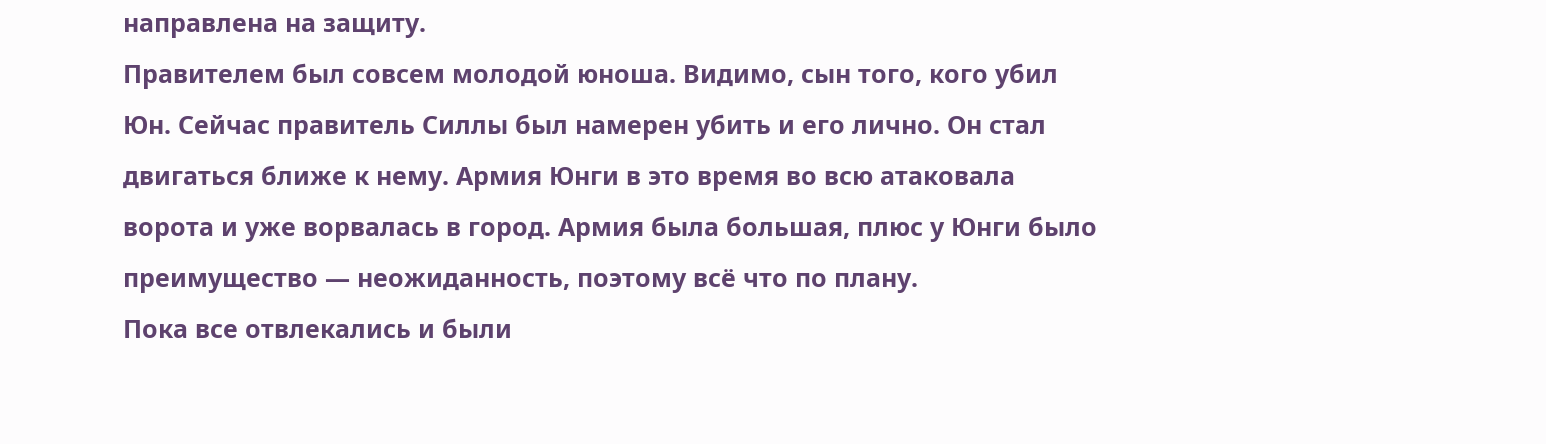направлена на защиту.
Правителем был совсем молодой юноша. Видимо, сын того, кого убил Юн. Сейчас правитель Силлы был намерен убить и его лично. Он стал двигаться ближе к нему. Армия Юнги в это время во всю атаковала ворота и уже ворвалась в город. Армия была большая, плюс у Юнги было преимущество — неожиданность, поэтому всё что по плану.
Пока все отвлекались и были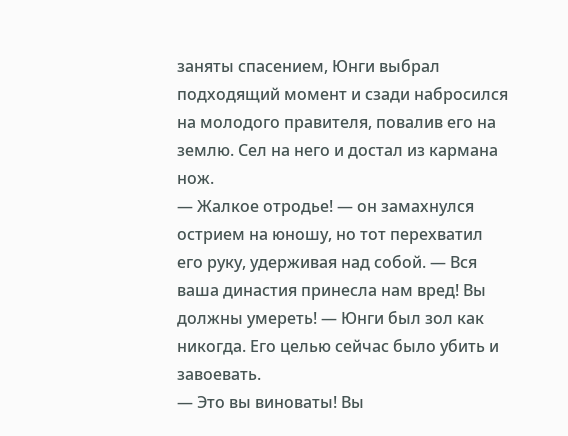заняты спасением, Юнги выбрал подходящий момент и сзади набросился на молодого правителя, повалив его на землю. Сел на него и достал из кармана нож.
— Жалкое отродье! — он замахнулся острием на юношу, но тот перехватил его руку, удерживая над собой. — Вся ваша династия принесла нам вред! Вы должны умереть! — Юнги был зол как никогда. Его целью сейчас было убить и завоевать.
— Это вы виноваты! Вы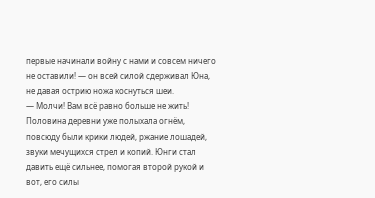первые начинали войну с нами и совсем ничего не оставили! — он всей силой сдерживал Юна, не давая острию ножа коснуться шеи.
— Молчи! Вам всё равно больше не жить!
Половина деревни уже полыхала огнём, повсюду были крики людей, ржание лошадей, звуки мечущихся стрел и копий. Юнги стал давить ещё сильнее, помогая второй рукой и вот, его силы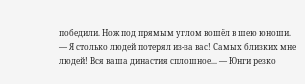победили. Нож под прямым углом вошёл в шею юноши.
— Я столько людей потерял из-за вас! Самых близких мне людей! Вся ваша династия сплошное... — Юнги резко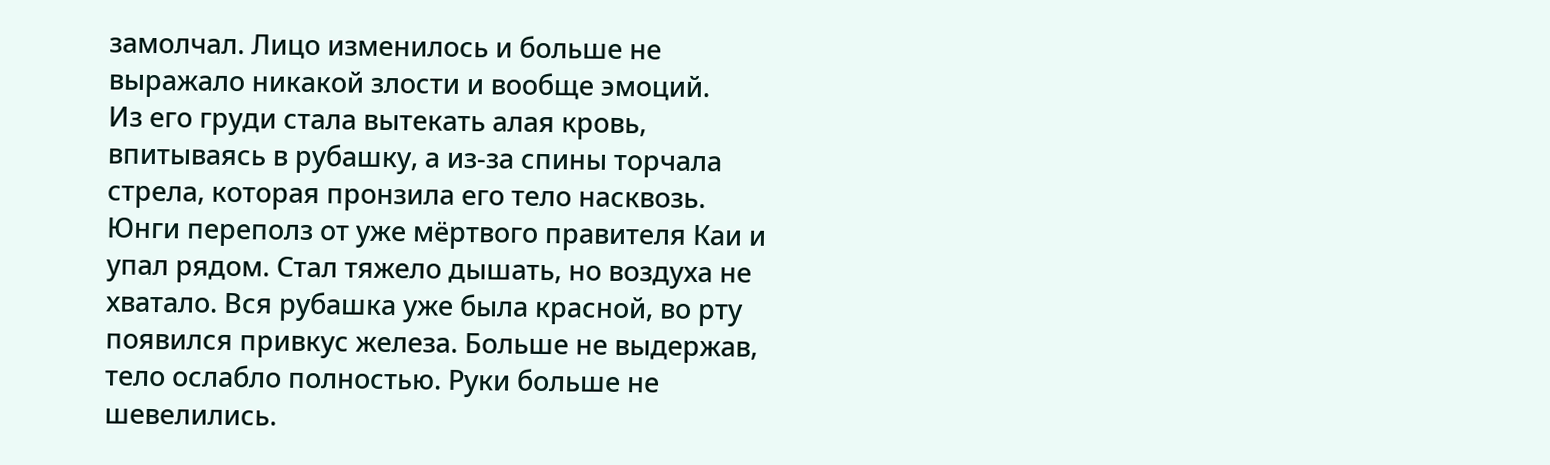замолчал. Лицо изменилось и больше не выражало никакой злости и вообще эмоций.
Из его груди стала вытекать алая кровь, впитываясь в рубашку, а из-за спины торчала стрела, которая пронзила его тело насквозь. Юнги переполз от уже мёртвого правителя Каи и упал рядом. Стал тяжело дышать, но воздуха не хватало. Вся рубашка уже была красной, во рту появился привкус железа. Больше не выдержав, тело ослабло полностью. Руки больше не шевелились.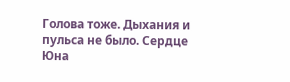Голова тоже. Дыхания и пульса не было. Сердце Юна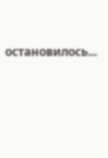остановилось...